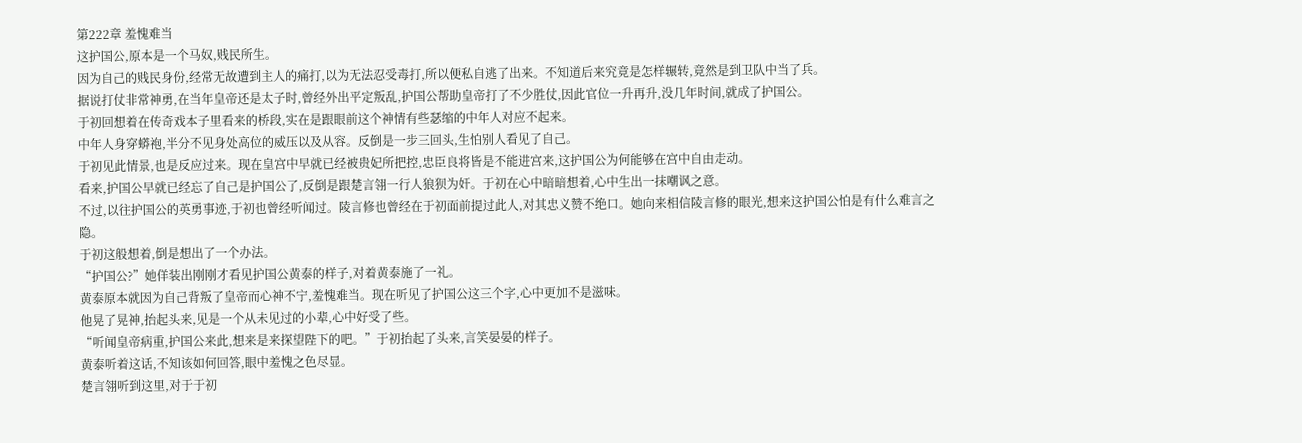第222章 羞愧难当
这护国公,原本是一个马奴,贱民所生。
因为自己的贱民身份,经常无故遭到主人的痛打,以为无法忍受毒打,所以便私自逃了出来。不知道后来究竟是怎样辗转,竟然是到卫队中当了兵。
据说打仗非常神勇,在当年皇帝还是太子时,曾经外出平定叛乱,护国公帮助皇帝打了不少胜仗,因此官位一升再升,没几年时间,就成了护国公。
于初回想着在传奇戏本子里看来的桥段,实在是跟眼前这个神情有些瑟缩的中年人对应不起来。
中年人身穿蟒袍,半分不见身处高位的威压以及从容。反倒是一步三回头,生怕别人看见了自己。
于初见此情景,也是反应过来。现在皇宫中早就已经被贵妃所把控,忠臣良将皆是不能进宫来,这护国公为何能够在宫中自由走动。
看来,护国公早就已经忘了自己是护国公了,反倒是跟楚言翎一行人狼狈为奸。于初在心中暗暗想着,心中生出一抹嘲讽之意。
不过,以往护国公的英勇事迹,于初也曾经听闻过。陵言修也曾经在于初面前提过此人,对其忠义赞不绝口。她向来相信陵言修的眼光,想来这护国公怕是有什么难言之隐。
于初这般想着,倒是想出了一个办法。
“护国公?”她佯装出刚刚才看见护国公黄泰的样子,对着黄泰施了一礼。
黄泰原本就因为自己背叛了皇帝而心神不宁,羞愧难当。现在听见了护国公这三个字,心中更加不是滋味。
他晃了晃神,抬起头来,见是一个从未见过的小辈,心中好受了些。
“听闻皇帝病重,护国公来此,想来是来探望陛下的吧。”于初抬起了头来,言笑晏晏的样子。
黄泰听着这话,不知该如何回答,眼中羞愧之色尽显。
楚言翎听到这里,对于于初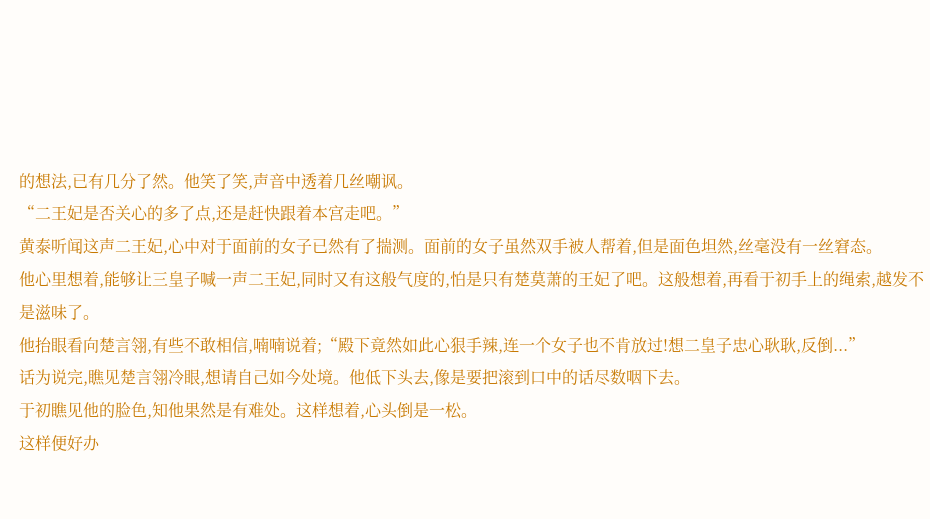的想法,已有几分了然。他笑了笑,声音中透着几丝嘲讽。
“二王妃是否关心的多了点,还是赶快跟着本宫走吧。”
黄泰听闻这声二王妃,心中对于面前的女子已然有了揣测。面前的女子虽然双手被人帮着,但是面色坦然,丝毫没有一丝窘态。
他心里想着,能够让三皇子喊一声二王妃,同时又有这般气度的,怕是只有楚莫萧的王妃了吧。这般想着,再看于初手上的绳索,越发不是滋味了。
他抬眼看向楚言翎,有些不敢相信,喃喃说着;“殿下竟然如此心狠手辣,连一个女子也不肯放过!想二皇子忠心耿耿,反倒...”
话为说完,瞧见楚言翎冷眼,想请自己如今处境。他低下头去,像是要把滚到口中的话尽数咽下去。
于初瞧见他的脸色,知他果然是有难处。这样想着,心头倒是一松。
这样便好办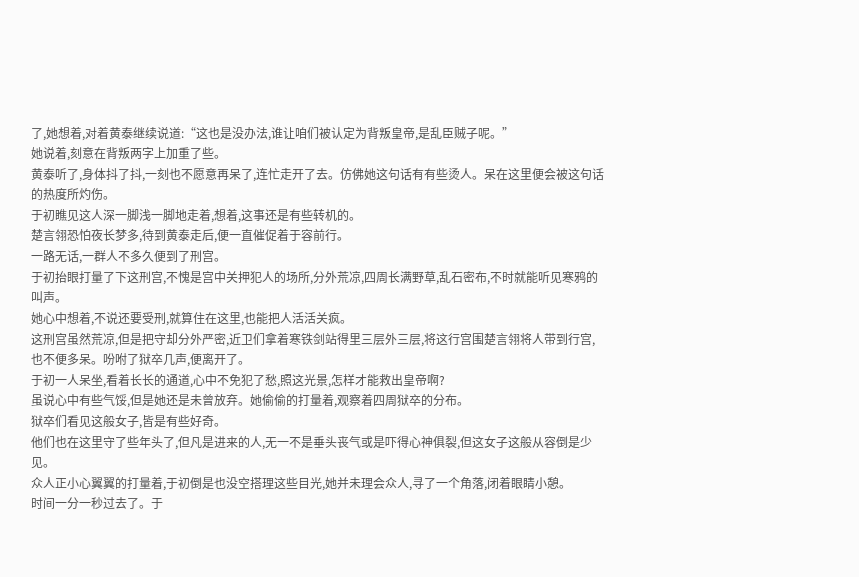了,她想着,对着黄泰继续说道:“这也是没办法,谁让咱们被认定为背叛皇帝,是乱臣贼子呢。”
她说着,刻意在背叛两字上加重了些。
黄泰听了,身体抖了抖,一刻也不愿意再呆了,连忙走开了去。仿佛她这句话有有些烫人。呆在这里便会被这句话的热度所灼伤。
于初瞧见这人深一脚浅一脚地走着,想着,这事还是有些转机的。
楚言翎恐怕夜长梦多,待到黄泰走后,便一直催促着于容前行。
一路无话,一群人不多久便到了刑宫。
于初抬眼打量了下这刑宫,不愧是宫中关押犯人的场所,分外荒凉,四周长满野草,乱石密布,不时就能听见寒鸦的叫声。
她心中想着,不说还要受刑,就算住在这里,也能把人活活关疯。
这刑宫虽然荒凉,但是把守却分外严密,近卫们拿着寒铁剑站得里三层外三层,将这行宫围楚言翎将人带到行宫,也不便多呆。吩咐了狱卒几声,便离开了。
于初一人呆坐,看着长长的通道,心中不免犯了愁,照这光景,怎样才能救出皇帝啊?
虽说心中有些气馁,但是她还是未曾放弃。她偷偷的打量着,观察着四周狱卒的分布。
狱卒们看见这般女子,皆是有些好奇。
他们也在这里守了些年头了,但凡是进来的人,无一不是垂头丧气或是吓得心神俱裂,但这女子这般从容倒是少见。
众人正小心翼翼的打量着,于初倒是也没空搭理这些目光,她并未理会众人,寻了一个角落,闭着眼睛小憩。
时间一分一秒过去了。于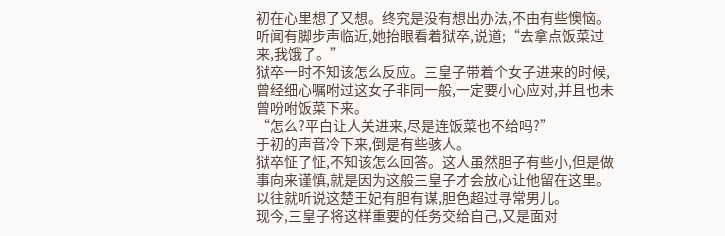初在心里想了又想。终究是没有想出办法,不由有些懊恼。
听闻有脚步声临近,她抬眼看着狱卒,说道;“去拿点饭菜过来,我饿了。”
狱卒一时不知该怎么反应。三皇子带着个女子进来的时候,曾经细心嘱咐过这女子非同一般,一定要小心应对,并且也未曾吩咐饭菜下来。
“怎么?平白让人关进来,尽是连饭菜也不给吗?”
于初的声音冷下来,倒是有些骇人。
狱卒怔了怔,不知该怎么回答。这人虽然胆子有些小,但是做事向来谨慎,就是因为这般三皇子才会放心让他留在这里。
以往就听说这楚王妃有胆有谋,胆色超过寻常男儿。
现今,三皇子将这样重要的任务交给自己,又是面对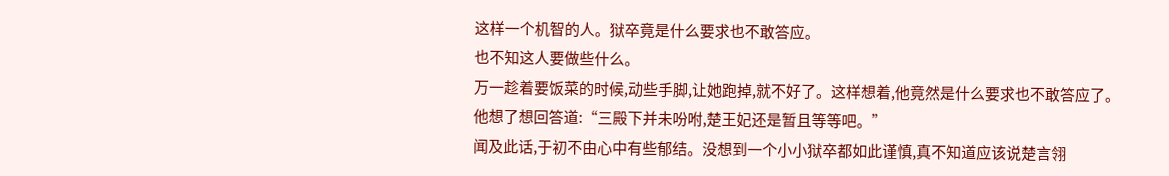这样一个机智的人。狱卒竟是什么要求也不敢答应。
也不知这人要做些什么。
万一趁着要饭菜的时候,动些手脚,让她跑掉,就不好了。这样想着,他竟然是什么要求也不敢答应了。
他想了想回答道:“三殿下并未吩咐,楚王妃还是暂且等等吧。”
闻及此话,于初不由心中有些郁结。没想到一个小小狱卒都如此谨慎,真不知道应该说楚言翎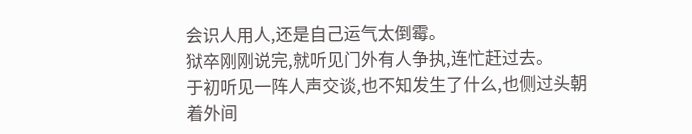会识人用人,还是自己运气太倒霉。
狱卒刚刚说完,就听见门外有人争执,连忙赶过去。
于初听见一阵人声交谈,也不知发生了什么,也侧过头朝着外间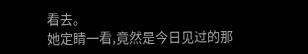看去。
她定睛一看,竟然是今日见过的那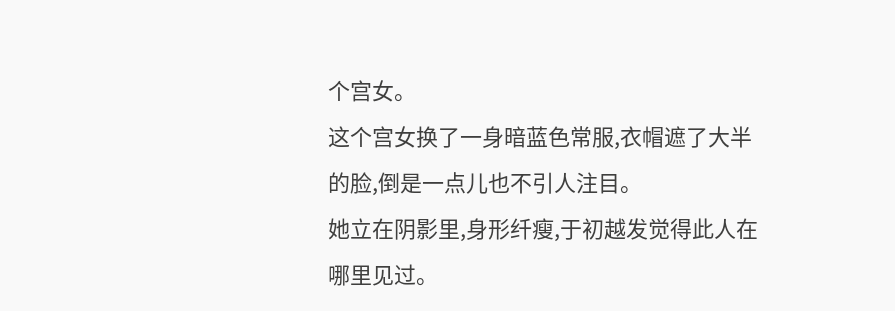个宫女。
这个宫女换了一身暗蓝色常服,衣帽遮了大半的脸,倒是一点儿也不引人注目。
她立在阴影里,身形纤瘦,于初越发觉得此人在哪里见过。